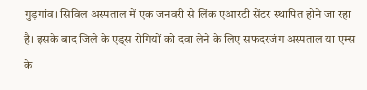गुड़गांव। सिविल अस्पताल में एक जनवरी से लिंक एआरटी सेंटर स्थापित होने जा रहा है। इसके बाद जिले के एड्स रोगियों को दवा लेने के लिए सफदरजंग अस्पताल या एम्स के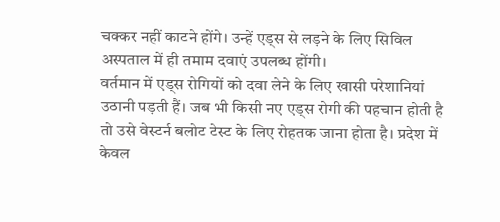चक्कर नहीं काटने होंगे। उन्हें एड्स से लड़ने के लिए सिविल अस्पताल में ही तमाम दवाएं उपलब्ध होंगी।
वर्तमान में एड्स रोगियों को दवा लेने के लिए खासी परेशानियां उठानी पड़ती हैं। जब भी किसी नए एड्स रोगी की पहचान होती है तो उसे वेस्टर्न बलोट टेस्ट के लिए रोहतक जाना होता है। प्रदेश में केवल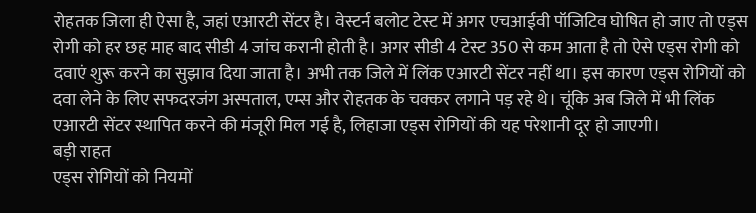रोहतक जिला ही ऐसा है, जहां एआरटी सेंटर है। वेस्टर्न बलोट टेस्ट में अगर एचआईवी पॉजिटिव घोषित हो जाए तो एड्स रोगी को हर छह माह बाद सीडी 4 जांच करानी होती है। अगर सीडी 4 टेस्ट 350 से कम आता है तो ऐसे एड्स रोगी को दवाएं शुरू करने का सुझाव दिया जाता है। अभी तक जिले में लिंक एआरटी सेंटर नहीं था। इस कारण एड्स रोगियों को दवा लेने के लिए सफदरजंग अस्पताल, एम्स और रोहतक के चक्कर लगाने पड़ रहे थे। चूंकि अब जिले में भी लिंक एआरटी सेंटर स्थापित करने की मंजूरी मिल गई है, लिहाजा एड्स रोगियों की यह परेशानी दूर हो जाएगी।
बड़ी राहत
एड्स रोगियों को नियमों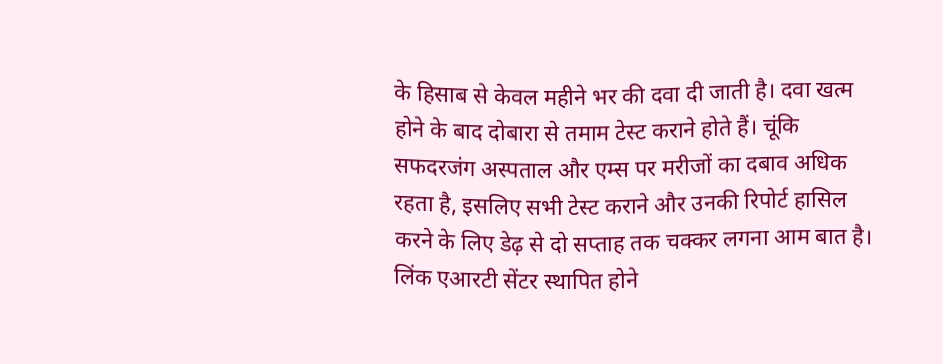के हिसाब से केवल महीने भर की दवा दी जाती है। दवा खत्म होने के बाद दोबारा से तमाम टेस्ट कराने होते हैं। चूंकि सफदरजंग अस्पताल और एम्स पर मरीजों का दबाव अधिक रहता है, इसलिए सभी टेस्ट कराने और उनकी रिपोर्ट हासिल करने के लिए डेढ़ से दो सप्ताह तक चक्कर लगना आम बात है। लिंक एआरटी सेंटर स्थापित होने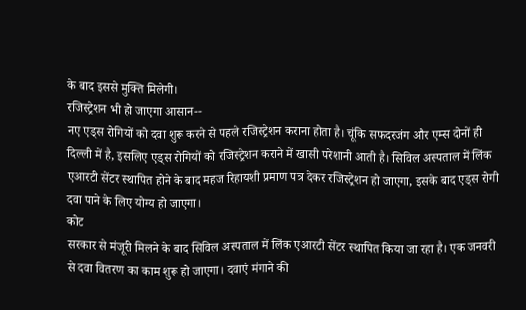के बाद इससे मुक्ति मिलेगी।
रजिस्ट्रेशन भी हो जाएगा आसान--
नए एड्स रोगियों को दवा शुरू करने से पहले रजिस्ट्रेशन कराना होता है। चूंकि सफदरजंग और एम्स दोनों ही दिल्ली में है, इसलिए एड्स रोगियों को रजिस्ट्रेशन कराने में खासी परेशानी आती है। सिविल अस्पताल में लिंक एआरटी सेंटर स्थापित होने के बाद महज रिहायशी प्रमाण पत्र देकर रजिस्ट्रेशन हो जाएगा, इसके बाद एड्स रोगी दवा पाने के लिए योग्य हो जाएगा।
कोट
सरकार से मंजूरी मिलने के बाद सिविल अस्पताल में लिंक एआरटी सेंटर स्थापित किया जा रहा है। एक जनवरी से दवा वितरण का काम शुरू हो जाएगा। दवाएं मंगाने की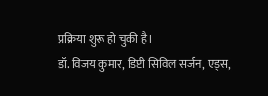प्रक्रिया शुरू हो चुकी है।
डॉ. विजय कुमार, डिप्टी सिविल सर्जन, एड्स,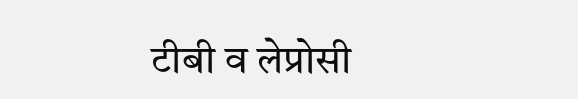टीबी व लेप्रोसी